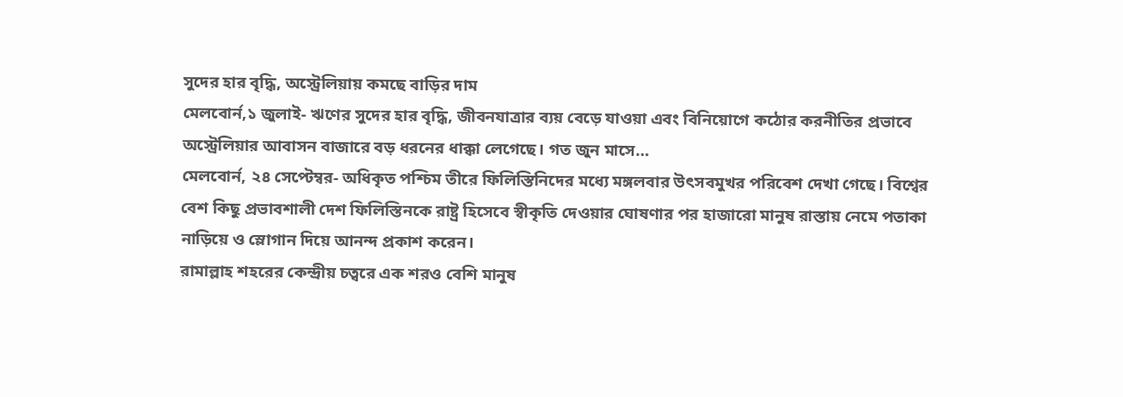সুদের হার বৃদ্ধি, অস্ট্রেলিয়ায় কমছে বাড়ির দাম
মেলবোর্ন,১ জুলাই- ঋণের সুদের হার বৃদ্ধি, জীবনযাত্রার ব্যয় বেড়ে যাওয়া এবং বিনিয়োগে কঠোর করনীতির প্রভাবে অস্ট্রেলিয়ার আবাসন বাজারে বড় ধরনের ধাক্কা লেগেছে। গত জুন মাসে…
মেলবোর্ন, ২৪ সেপ্টেম্বর- অধিকৃত পশ্চিম তীরে ফিলিস্তিনিদের মধ্যে মঙ্গলবার উৎসবমুখর পরিবেশ দেখা গেছে। বিশ্বের বেশ কিছু প্রভাবশালী দেশ ফিলিস্তিনকে রাষ্ট্র হিসেবে স্বীকৃতি দেওয়ার ঘোষণার পর হাজারো মানুষ রাস্তায় নেমে পতাকা নাড়িয়ে ও স্লোগান দিয়ে আনন্দ প্রকাশ করেন।
রামাল্লাহ শহরের কেন্দ্রীয় চত্বরে এক শরও বেশি মানুষ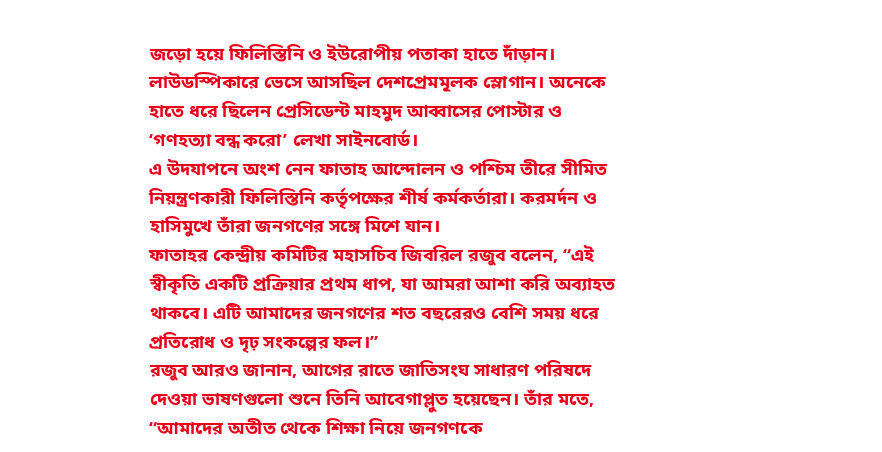জড়ো হয়ে ফিলিস্তিনি ও ইউরোপীয় পতাকা হাতে দাঁড়ান। লাউডস্পিকারে ভেসে আসছিল দেশপ্রেমমূলক স্লোগান। অনেকে হাতে ধরে ছিলেন প্রেসিডেন্ট মাহমুদ আব্বাসের পোস্টার ও ‘গণহত্যা বন্ধ করো’ লেখা সাইনবোর্ড।
এ উদযাপনে অংশ নেন ফাতাহ আন্দোলন ও পশ্চিম তীরে সীমিত নিয়ন্ত্রণকারী ফিলিস্তিনি কর্তৃপক্ষের শীর্ষ কর্মকর্তারা। করমর্দন ও হাসিমুখে তাঁরা জনগণের সঙ্গে মিশে যান।
ফাতাহর কেন্দ্রীয় কমিটির মহাসচিব জিবরিল রজুব বলেন, “এই স্বীকৃতি একটি প্রক্রিয়ার প্রথম ধাপ, যা আমরা আশা করি অব্যাহত থাকবে। এটি আমাদের জনগণের শত বছরেরও বেশি সময় ধরে প্রতিরোধ ও দৃঢ় সংকল্পের ফল।”
রজুব আরও জানান, আগের রাতে জাতিসংঘ সাধারণ পরিষদে দেওয়া ভাষণগুলো শুনে তিনি আবেগাপ্লুত হয়েছেন। তাঁর মতে, “আমাদের অতীত থেকে শিক্ষা নিয়ে জনগণকে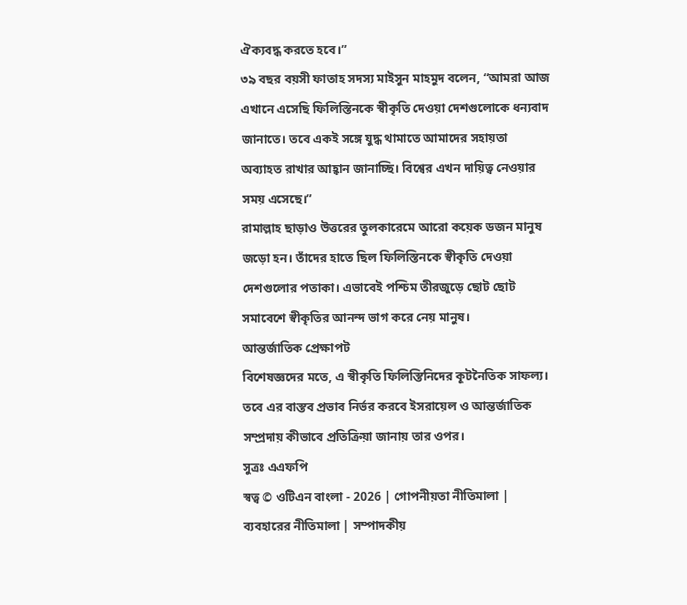ঐক্যবদ্ধ করতে হবে।”
৩৯ বছর বয়সী ফাতাহ সদস্য মাইসুন মাহমুদ বলেন, “আমরা আজ এখানে এসেছি ফিলিস্তিনকে স্বীকৃতি দেওয়া দেশগুলোকে ধন্যবাদ জানাতে। তবে একই সঙ্গে যুদ্ধ থামাতে আমাদের সহায়তা অব্যাহত রাখার আহ্বান জানাচ্ছি। বিশ্বের এখন দায়িত্ব নেওয়ার সময় এসেছে।”
রামাল্লাহ ছাড়াও উত্তরের তুলকারেমে আরো কয়েক ডজন মানুষ জড়ো হন। তাঁদের হাতে ছিল ফিলিস্তিনকে স্বীকৃতি দেওয়া দেশগুলোর পতাকা। এভাবেই পশ্চিম তীরজুড়ে ছোট ছোট সমাবেশে স্বীকৃতির আনন্দ ভাগ করে নেয় মানুষ।
আন্তর্জাতিক প্রেক্ষাপট
বিশেষজ্ঞদের মতে, এ স্বীকৃতি ফিলিস্তিনিদের কূটনৈতিক সাফল্য। তবে এর বাস্তব প্রভাব নির্ভর করবে ইসরায়েল ও আন্তর্জাতিক সম্প্রদায় কীভাবে প্রতিক্রিয়া জানায় তার ওপর।
সুত্রঃ এএফপি
স্বত্ব © ওটিএন বাংলা - 2026 | গোপনীয়তা নীতিমালা | ব্যবহারের নীতিমালা | সম্পাদকীয়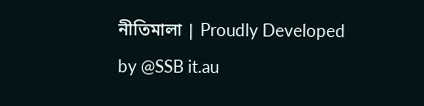নীতিমালা | Proudly Developed by @SSB it.au